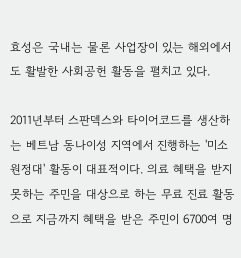효성은 국내는 물론 사업장이 있는 해외에서도 활발한 사회공헌 활동을 펼치고 있다.

2011년부터 스판덱스와 타이어코드를 생산하는 베트남 동나이성 지역에서 진행하는 '미소 원정대' 활동이 대표적이다. 의료 혜택을 받지 못하는 주민을 대상으로 하는 무료 진료 활동으로 지금까지 혜택을 받은 주민이 6700여 명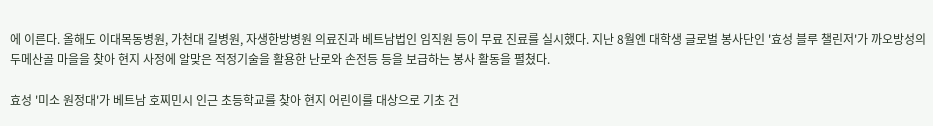에 이른다. 올해도 이대목동병원, 가천대 길병원, 자생한방병원 의료진과 베트남법인 임직원 등이 무료 진료를 실시했다. 지난 8월엔 대학생 글로벌 봉사단인 '효성 블루 챌린저'가 까오방성의 두메산골 마을을 찾아 현지 사정에 알맞은 적정기술을 활용한 난로와 손전등 등을 보급하는 봉사 활동을 펼쳤다.

효성 '미소 원정대'가 베트남 호찌민시 인근 초등학교를 찾아 현지 어린이를 대상으로 기초 건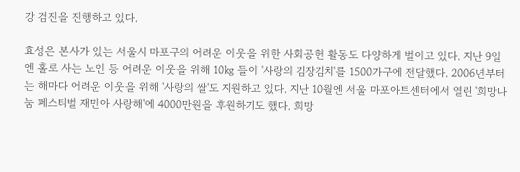강 검진을 진행하고 있다.

효성은 본사가 있는 서울시 마포구의 어려운 이웃을 위한 사회공헌 활동도 다양하게 벌이고 있다. 지난 9일엔 홀로 사는 노인 등 어려운 이웃을 위해 10㎏ 들이 '사랑의 김장김치'를 1500가구에 전달했다. 2006년부터는 해마다 어려운 이웃을 위해 '사랑의 쌀'도 지원하고 있다. 지난 10월엔 서울 마포아트센터에서 열린 '희망나눔 페스티벌 재민아 사랑해'에 4000만원을 후원하기도 했다. 희망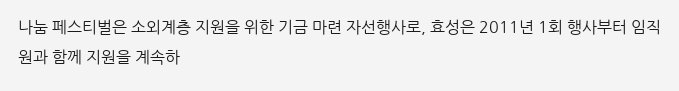나눔 페스티벌은 소외계층 지원을 위한 기금 마련 자선행사로, 효성은 2011년 1회 행사부터 임직원과 함께 지원을 계속하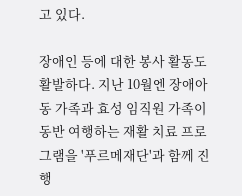고 있다.

장애인 등에 대한 봉사 활동도 활발하다. 지난 10월엔 장애아동 가족과 효성 임직원 가족이 동반 여행하는 재활 치료 프로그램을 '푸르메재단'과 함께 진행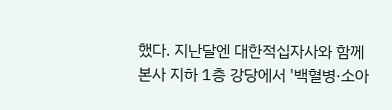했다. 지난달엔 대한적십자사와 함께 본사 지하 1층 강당에서 '백혈병·소아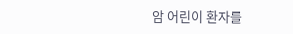암 어린이 환자를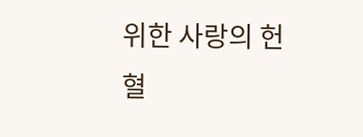위한 사랑의 헌혈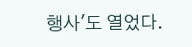행사'도 열었다.